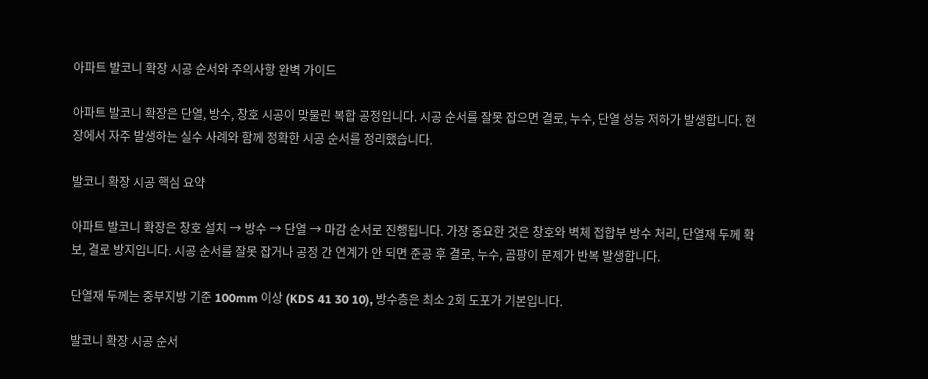아파트 발코니 확장 시공 순서와 주의사항 완벽 가이드

아파트 발코니 확장은 단열, 방수, 창호 시공이 맞물린 복합 공정입니다. 시공 순서를 잘못 잡으면 결로, 누수, 단열 성능 저하가 발생합니다. 현장에서 자주 발생하는 실수 사례와 함께 정확한 시공 순서를 정리했습니다.

발코니 확장 시공 핵심 요약

아파트 발코니 확장은 창호 설치 → 방수 → 단열 → 마감 순서로 진행됩니다. 가장 중요한 것은 창호와 벽체 접합부 방수 처리, 단열재 두께 확보, 결로 방지입니다. 시공 순서를 잘못 잡거나 공정 간 연계가 안 되면 준공 후 결로, 누수, 곰팡이 문제가 반복 발생합니다.

단열재 두께는 중부지방 기준 100mm 이상 (KDS 41 30 10), 방수층은 최소 2회 도포가 기본입니다.

발코니 확장 시공 순서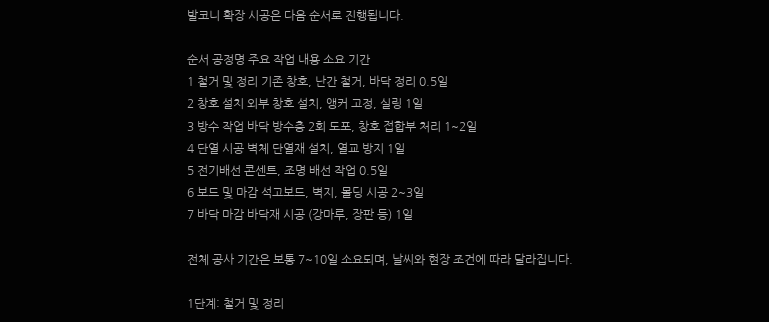발코니 확장 시공은 다음 순서로 진행됩니다.

순서 공정명 주요 작업 내용 소요 기간
1 철거 및 정리 기존 창호, 난간 철거, 바닥 정리 0.5일
2 창호 설치 외부 창호 설치, 앵커 고정, 실링 1일
3 방수 작업 바닥 방수층 2회 도포, 창호 접합부 처리 1~2일
4 단열 시공 벽체 단열재 설치, 열교 방지 1일
5 전기배선 콘센트, 조명 배선 작업 0.5일
6 보드 및 마감 석고보드, 벽지, 몰딩 시공 2~3일
7 바닥 마감 바닥재 시공 (강마루, 장판 등) 1일

전체 공사 기간은 보통 7~10일 소요되며, 날씨와 현장 조건에 따라 달라집니다.

1단계: 철거 및 정리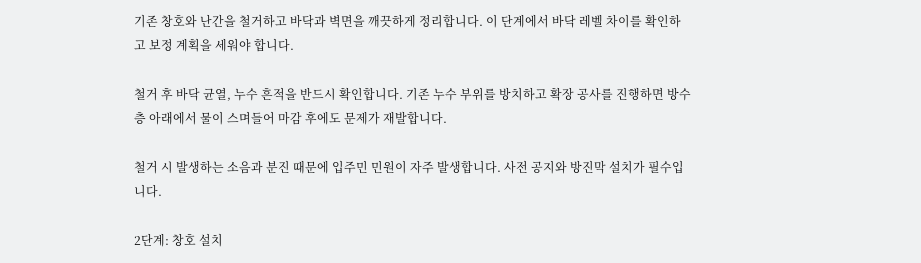기존 창호와 난간을 철거하고 바닥과 벽면을 깨끗하게 정리합니다. 이 단계에서 바닥 레벨 차이를 확인하고 보정 계획을 세워야 합니다.

철거 후 바닥 균열, 누수 흔적을 반드시 확인합니다. 기존 누수 부위를 방치하고 확장 공사를 진행하면 방수층 아래에서 물이 스며들어 마감 후에도 문제가 재발합니다.

철거 시 발생하는 소음과 분진 때문에 입주민 민원이 자주 발생합니다. 사전 공지와 방진막 설치가 필수입니다.

2단계: 창호 설치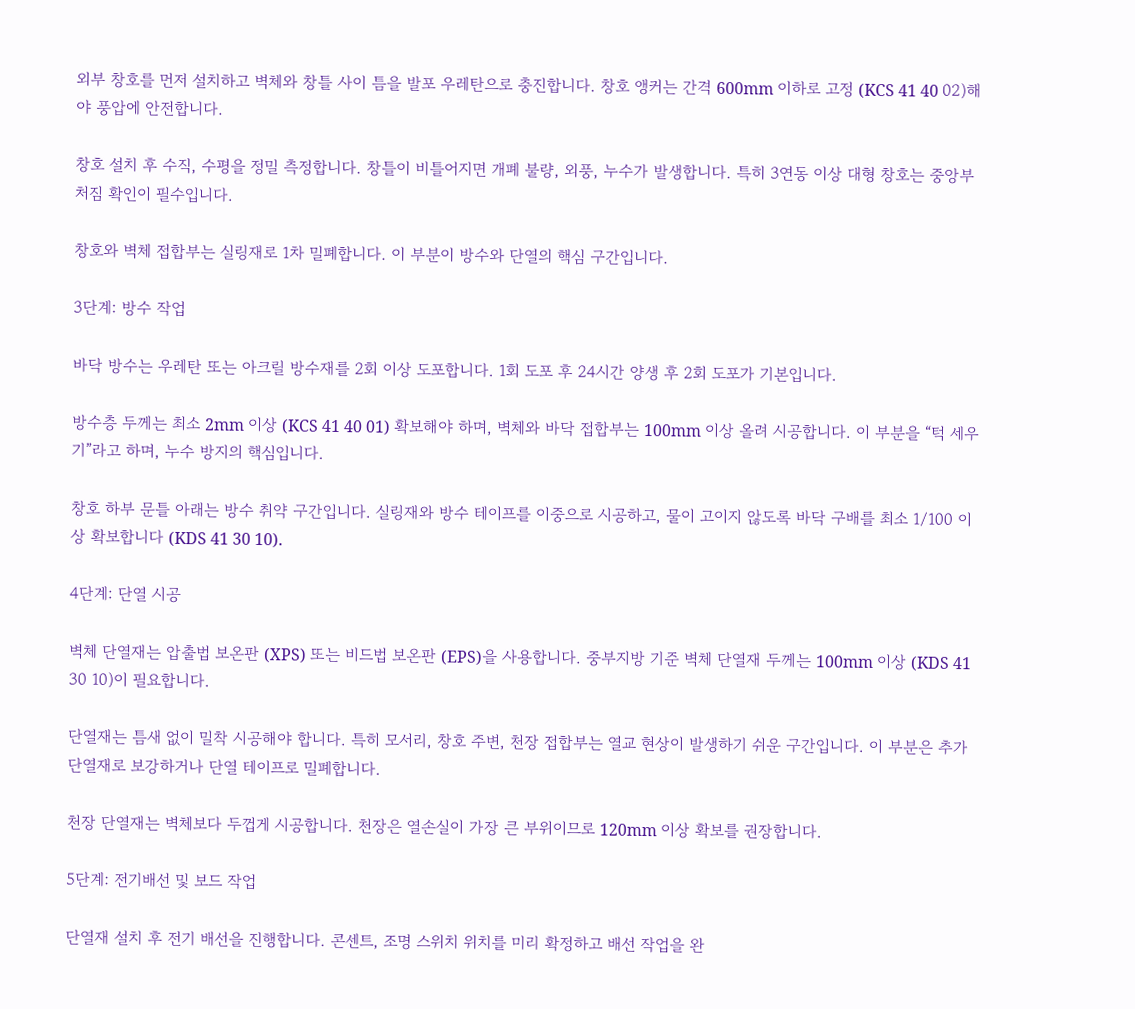외부 창호를 먼저 설치하고 벽체와 창틀 사이 틈을 발포 우레탄으로 충진합니다. 창호 앵커는 간격 600mm 이하로 고정 (KCS 41 40 02)해야 풍압에 안전합니다.

창호 설치 후 수직, 수평을 정밀 측정합니다. 창틀이 비틀어지면 개폐 불량, 외풍, 누수가 발생합니다. 특히 3연동 이상 대형 창호는 중앙부 처짐 확인이 필수입니다.

창호와 벽체 접합부는 실링재로 1차 밀폐합니다. 이 부분이 방수와 단열의 핵심 구간입니다.

3단계: 방수 작업

바닥 방수는 우레탄 또는 아크릴 방수재를 2회 이상 도포합니다. 1회 도포 후 24시간 양생 후 2회 도포가 기본입니다.

방수층 두께는 최소 2mm 이상 (KCS 41 40 01) 확보해야 하며, 벽체와 바닥 접합부는 100mm 이상 올려 시공합니다. 이 부분을 “턱 세우기”라고 하며, 누수 방지의 핵심입니다.

창호 하부 문틀 아래는 방수 취약 구간입니다. 실링재와 방수 테이프를 이중으로 시공하고, 물이 고이지 않도록 바닥 구배를 최소 1/100 이상 확보합니다 (KDS 41 30 10).

4단계: 단열 시공

벽체 단열재는 압출법 보온판 (XPS) 또는 비드법 보온판 (EPS)을 사용합니다. 중부지방 기준 벽체 단열재 두께는 100mm 이상 (KDS 41 30 10)이 필요합니다.

단열재는 틈새 없이 밀착 시공해야 합니다. 특히 모서리, 창호 주변, 천장 접합부는 열교 현상이 발생하기 쉬운 구간입니다. 이 부분은 추가 단열재로 보강하거나 단열 테이프로 밀폐합니다.

천장 단열재는 벽체보다 두껍게 시공합니다. 천장은 열손실이 가장 큰 부위이므로 120mm 이상 확보를 권장합니다.

5단계: 전기배선 및 보드 작업

단열재 설치 후 전기 배선을 진행합니다. 콘센트, 조명 스위치 위치를 미리 확정하고 배선 작업을 완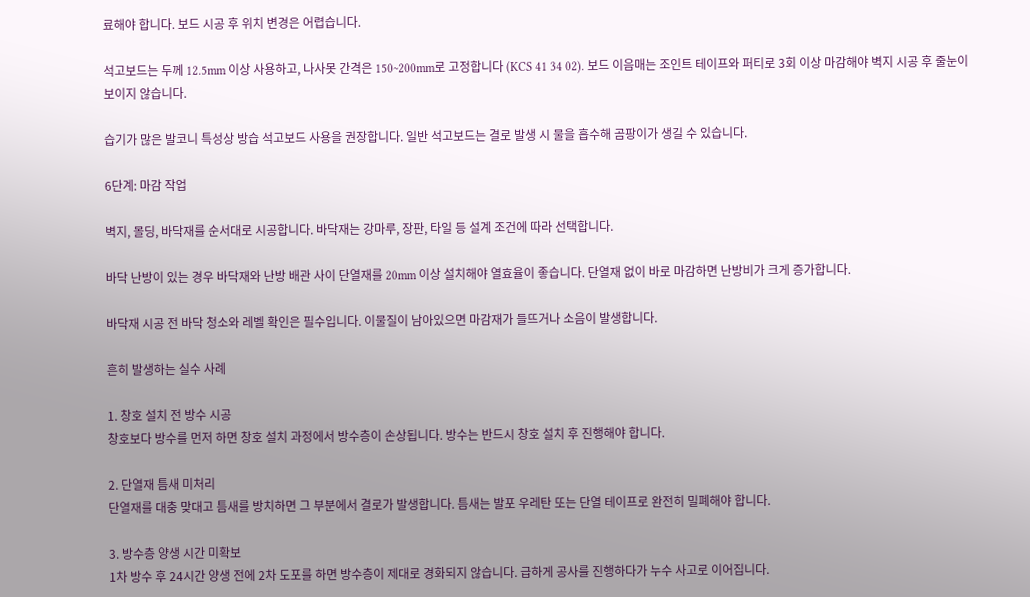료해야 합니다. 보드 시공 후 위치 변경은 어렵습니다.

석고보드는 두께 12.5mm 이상 사용하고, 나사못 간격은 150~200mm로 고정합니다 (KCS 41 34 02). 보드 이음매는 조인트 테이프와 퍼티로 3회 이상 마감해야 벽지 시공 후 줄눈이 보이지 않습니다.

습기가 많은 발코니 특성상 방습 석고보드 사용을 권장합니다. 일반 석고보드는 결로 발생 시 물을 흡수해 곰팡이가 생길 수 있습니다.

6단계: 마감 작업

벽지, 몰딩, 바닥재를 순서대로 시공합니다. 바닥재는 강마루, 장판, 타일 등 설계 조건에 따라 선택합니다.

바닥 난방이 있는 경우 바닥재와 난방 배관 사이 단열재를 20mm 이상 설치해야 열효율이 좋습니다. 단열재 없이 바로 마감하면 난방비가 크게 증가합니다.

바닥재 시공 전 바닥 청소와 레벨 확인은 필수입니다. 이물질이 남아있으면 마감재가 들뜨거나 소음이 발생합니다.

흔히 발생하는 실수 사례

1. 창호 설치 전 방수 시공
창호보다 방수를 먼저 하면 창호 설치 과정에서 방수층이 손상됩니다. 방수는 반드시 창호 설치 후 진행해야 합니다.

2. 단열재 틈새 미처리
단열재를 대충 맞대고 틈새를 방치하면 그 부분에서 결로가 발생합니다. 틈새는 발포 우레탄 또는 단열 테이프로 완전히 밀폐해야 합니다.

3. 방수층 양생 시간 미확보
1차 방수 후 24시간 양생 전에 2차 도포를 하면 방수층이 제대로 경화되지 않습니다. 급하게 공사를 진행하다가 누수 사고로 이어집니다.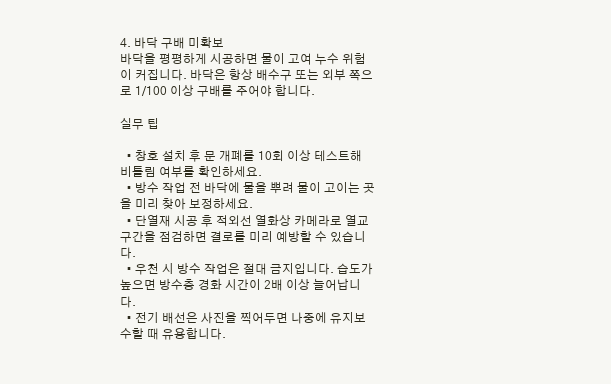4. 바닥 구배 미확보
바닥을 평평하게 시공하면 물이 고여 누수 위험이 커집니다. 바닥은 항상 배수구 또는 외부 쪽으로 1/100 이상 구배를 주어야 합니다.

실무 팁

  • 창호 설치 후 문 개폐를 10회 이상 테스트해 비틀림 여부를 확인하세요.
  • 방수 작업 전 바닥에 물을 뿌려 물이 고이는 곳을 미리 찾아 보정하세요.
  • 단열재 시공 후 적외선 열화상 카메라로 열교 구간을 점검하면 결로를 미리 예방할 수 있습니다.
  • 우천 시 방수 작업은 절대 금지입니다. 습도가 높으면 방수층 경화 시간이 2배 이상 늘어납니다.
  • 전기 배선은 사진을 찍어두면 나중에 유지보수할 때 유용합니다.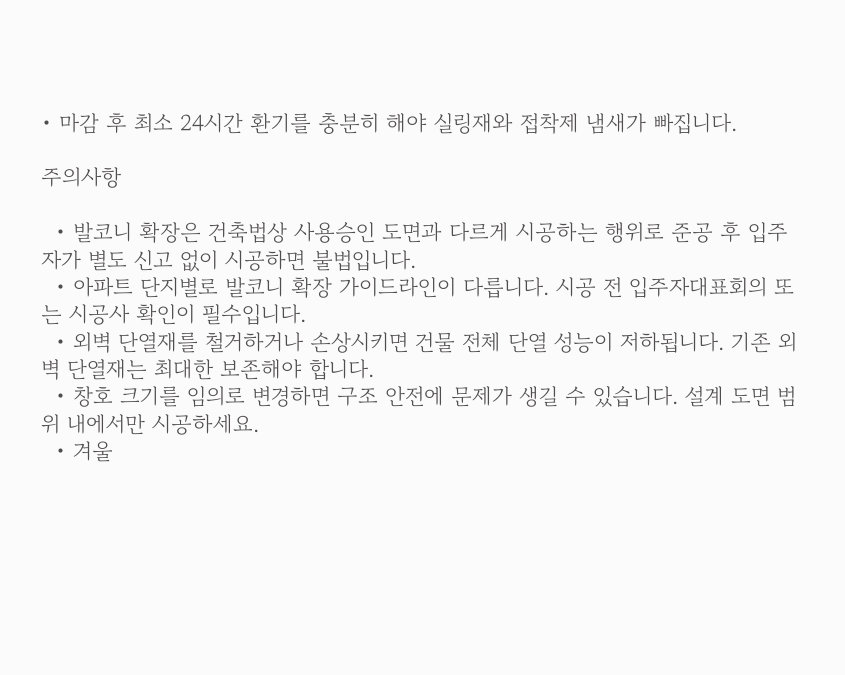• 마감 후 최소 24시간 환기를 충분히 해야 실링재와 접착제 냄새가 빠집니다.

주의사항

  • 발코니 확장은 건축법상 사용승인 도면과 다르게 시공하는 행위로 준공 후 입주자가 별도 신고 없이 시공하면 불법입니다.
  • 아파트 단지별로 발코니 확장 가이드라인이 다릅니다. 시공 전 입주자대표회의 또는 시공사 확인이 필수입니다.
  • 외벽 단열재를 철거하거나 손상시키면 건물 전체 단열 성능이 저하됩니다. 기존 외벽 단열재는 최대한 보존해야 합니다.
  • 창호 크기를 임의로 변경하면 구조 안전에 문제가 생길 수 있습니다. 설계 도면 범위 내에서만 시공하세요.
  • 겨울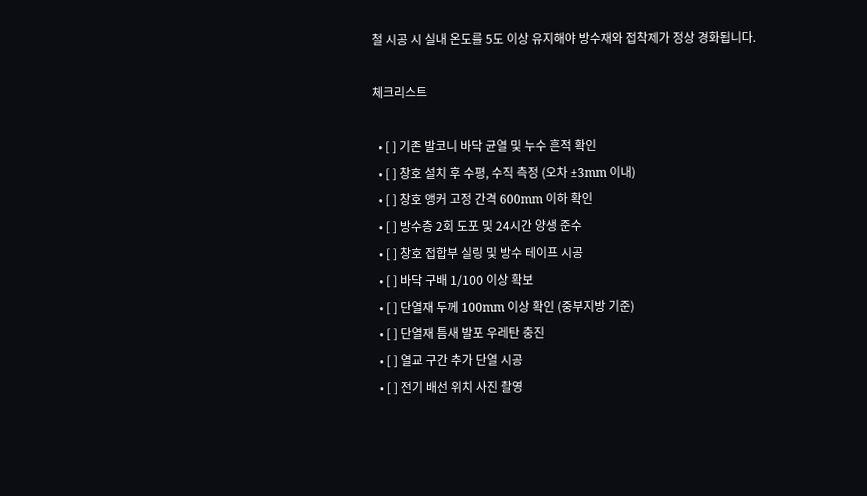철 시공 시 실내 온도를 5도 이상 유지해야 방수재와 접착제가 정상 경화됩니다.

체크리스트

  • [ ] 기존 발코니 바닥 균열 및 누수 흔적 확인
  • [ ] 창호 설치 후 수평, 수직 측정 (오차 ±3mm 이내)
  • [ ] 창호 앵커 고정 간격 600mm 이하 확인
  • [ ] 방수층 2회 도포 및 24시간 양생 준수
  • [ ] 창호 접합부 실링 및 방수 테이프 시공
  • [ ] 바닥 구배 1/100 이상 확보
  • [ ] 단열재 두께 100mm 이상 확인 (중부지방 기준)
  • [ ] 단열재 틈새 발포 우레탄 충진
  • [ ] 열교 구간 추가 단열 시공
  • [ ] 전기 배선 위치 사진 촬영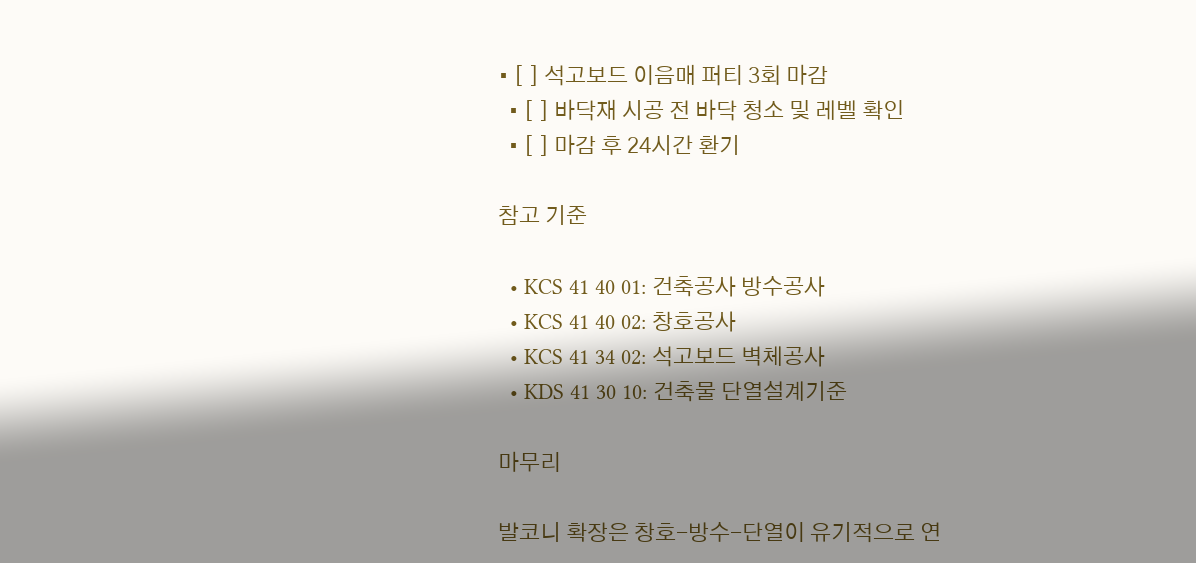• [ ] 석고보드 이음매 퍼티 3회 마감
  • [ ] 바닥재 시공 전 바닥 청소 및 레벨 확인
  • [ ] 마감 후 24시간 환기

참고 기준

  • KCS 41 40 01: 건축공사 방수공사
  • KCS 41 40 02: 창호공사
  • KCS 41 34 02: 석고보드 벽체공사
  • KDS 41 30 10: 건축물 단열설계기준

마무리

발코니 확장은 창호-방수-단열이 유기적으로 연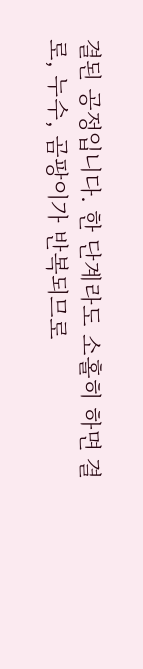결된 공정입니다. 한 단계라도 소홀히 하면 결로, 누수, 곰팡이가 반복되므로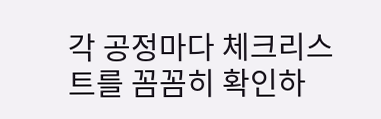각 공정마다 체크리스트를 꼼꼼히 확인하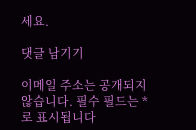세요.

댓글 남기기

이메일 주소는 공개되지 않습니다. 필수 필드는 *로 표시됩니다